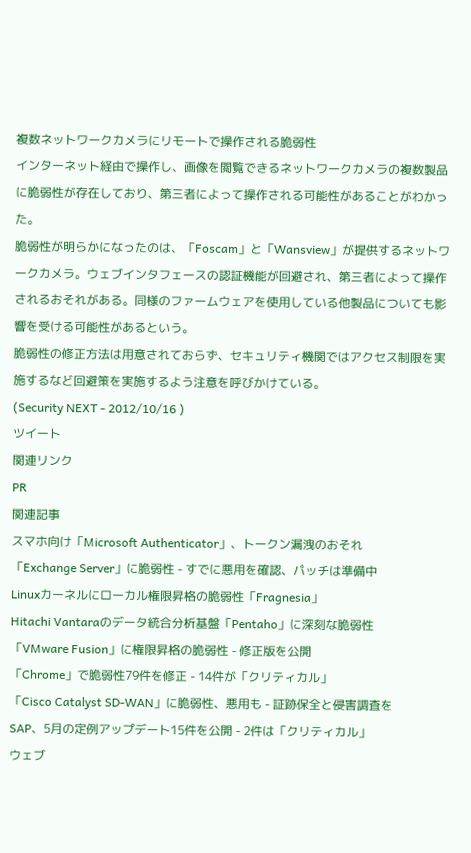複数ネットワークカメラにリモートで操作される脆弱性
インターネット経由で操作し、画像を閲覧できるネットワークカメラの複数製品に脆弱性が存在しており、第三者によって操作される可能性があることがわかった。
脆弱性が明らかになったのは、「Foscam」と「Wansview」が提供するネットワークカメラ。ウェブインタフェースの認証機能が回避され、第三者によって操作されるおそれがある。同様のファームウェアを使用している他製品についても影響を受ける可能性があるという。
脆弱性の修正方法は用意されておらず、セキュリティ機関ではアクセス制限を実施するなど回避策を実施するよう注意を呼びかけている。
(Security NEXT - 2012/10/16 )
ツイート
関連リンク
PR
関連記事
スマホ向け「Microsoft Authenticator」、トークン漏洩のおそれ
「Exchange Server」に脆弱性 - すでに悪用を確認、パッチは準備中
Linuxカーネルにローカル権限昇格の脆弱性「Fragnesia」
Hitachi Vantaraのデータ統合分析基盤「Pentaho」に深刻な脆弱性
「VMware Fusion」に権限昇格の脆弱性 - 修正版を公開
「Chrome」で脆弱性79件を修正 - 14件が「クリティカル」
「Cisco Catalyst SD-WAN」に脆弱性、悪用も - 証跡保全と侵害調査を
SAP、5月の定例アップデート15件を公開 - 2件は「クリティカル」
ウェブ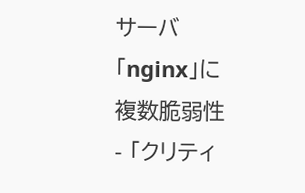サーバ「nginx」に複数脆弱性 - 「クリティ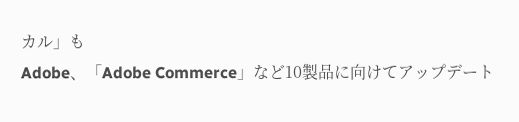カル」も
Adobe、「Adobe Commerce」など10製品に向けてアップデート